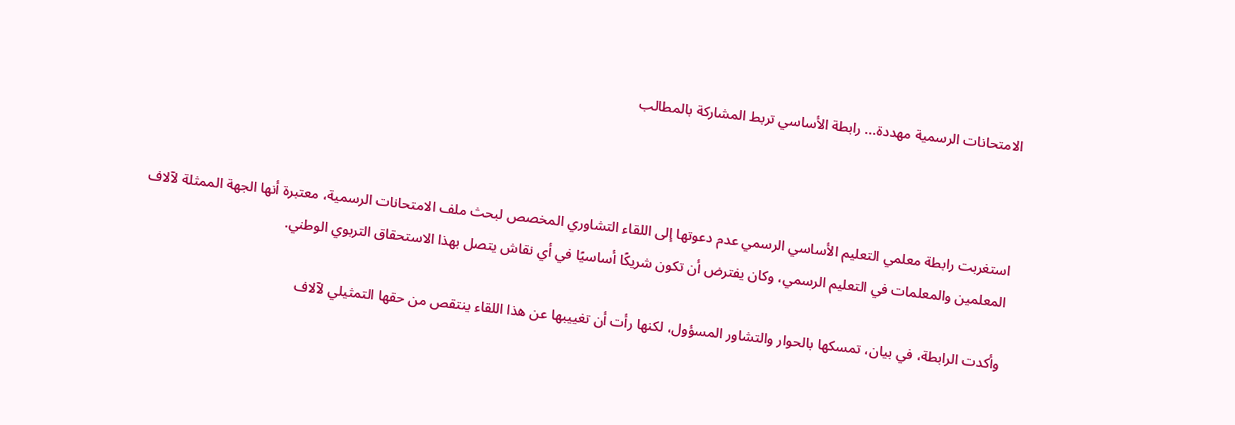الامتحانات الرسمية مهددة... رابطة الأساسي تربط المشاركة بالمطالب



استغربت رابطة معلمي التعليم الأساسي الرسمي عدم دعوتها إلى اللقاء التشاوري المخصص لبحث ملف الامتحانات الرسمية، معتبرة أنها الجهة الممثلة لآلاف المعلمين والمعلمات في التعليم الرسمي، وكان يفترض أن تكون شريكًا أساسيًا في أي نقاش يتصل بهذا الاستحقاق التربوي الوطني.

وأكدت الرابطة، في بيان، تمسكها بالحوار والتشاور المسؤول، لكنها رأت أن تغييبها عن هذا اللقاء ينتقص من حقها التمثيلي لآلاف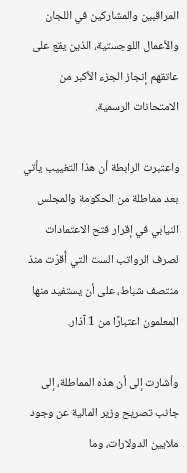المراقبين والمشاركين في اللجان والأعمال اللوجستية، الذين يقع على عاتقهم إنجاز الجزء الأكبر من الامتحانات الرسمية.

واعتبرت الرابطة أن هذا التغييب يأتي بعد مماطلة من الحكومة والمجلس النيابي في إقرار فتح الاعتمادات لصرف الرواتب الست التي أُقرّت منذ منتصف شباط، على أن يستفيد منها المعلمون اعتبارًا من 1 آذار.

وأشارت إلى أن هذه المماطلة، إلى جانب تصريح وزير المالية عن وجود ملايين الدولارات، وما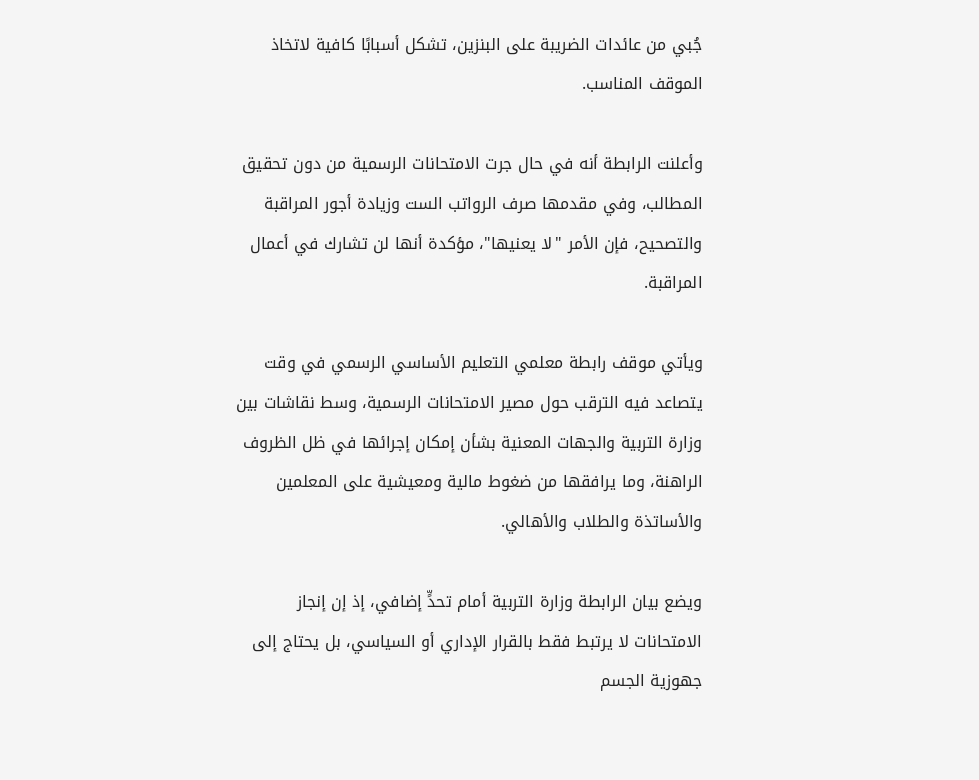جُبي من عائدات الضريبة على البنزين، تشكل أسبابًا كافية لاتخاذ الموقف المناسب.

وأعلنت الرابطة أنه في حال جرت الامتحانات الرسمية من دون تحقيق المطالب، وفي مقدمها صرف الرواتب الست وزيادة أجور المراقبة والتصحيح، فإن الأمر "لا يعنيها"، مؤكدة أنها لن تشارك في أعمال المراقبة.

ويأتي موقف رابطة معلمي التعليم الأساسي الرسمي في وقت يتصاعد فيه الترقب حول مصير الامتحانات الرسمية، وسط نقاشات بين وزارة التربية والجهات المعنية بشأن إمكان إجرائها في ظل الظروف الراهنة، وما يرافقها من ضغوط مالية ومعيشية على المعلمين والأساتذة والطلاب والأهالي.

ويضع بيان الرابطة وزارة التربية أمام تحدٍّ إضافي، إذ إن إنجاز الامتحانات لا يرتبط فقط بالقرار الإداري أو السياسي، بل يحتاج إلى جهوزية الجسم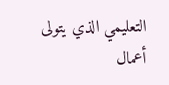التعليمي الذي يتولى أعمال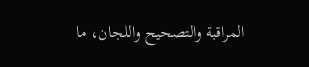المراقبة والتصحيح واللجان، ما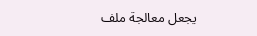يجعل معالجة ملف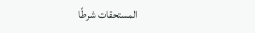المستحقات شرطًا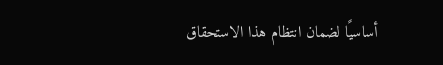أساسيًا لضمان انتظام هذا الاستحقاق